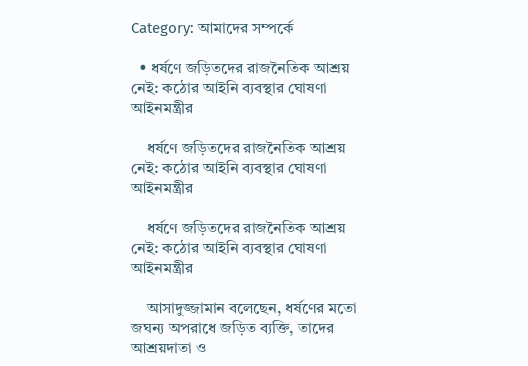Category: আমাদের সম্পর্কে

  • ধর্ষণে জড়িতদের রাজনৈতিক আশ্রয় নেই: কঠোর আইনি ব্যবস্থার ঘোষণা আইনমন্ত্রীর

    ধর্ষণে জড়িতদের রাজনৈতিক আশ্রয় নেই: কঠোর আইনি ব্যবস্থার ঘোষণা আইনমন্ত্রীর

    ধর্ষণে জড়িতদের রাজনৈতিক আশ্রয় নেই: কঠোর আইনি ব্যবস্থার ঘোষণা আইনমন্ত্রীর

    আসাদুজ্জামান বলেছেন, ধর্ষণের মতো জঘন্য অপরাধে জড়িত ব্যক্তি, তাদের আশ্রয়দাতা ও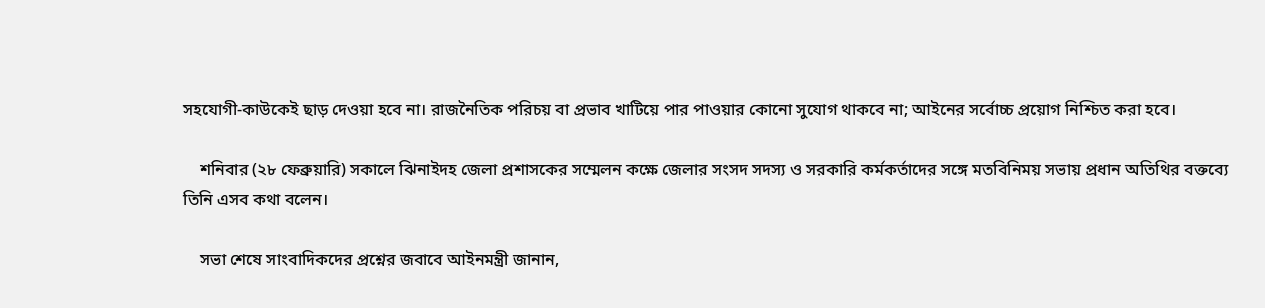সহযোগী-কাউকেই ছাড় দেওয়া হবে না। রাজনৈতিক পরিচয় বা প্রভাব খাটিয়ে পার পাওয়ার কোনো সুযোগ থাকবে না; আইনের সর্বোচ্চ প্রয়োগ নিশ্চিত করা হবে।

    শনিবার (২৮ ফেব্রুয়ারি) সকালে ঝিনাইদহ জেলা প্রশাসকের সম্মেলন কক্ষে জেলার সংসদ সদস্য ও সরকারি কর্মকর্তাদের সঙ্গে মতবিনিময় সভায় প্রধান অতিথির বক্তব্যে তিনি এসব কথা বলেন।

    সভা শেষে সাংবাদিকদের প্রশ্নের জবাবে আইনমন্ত্রী জানান,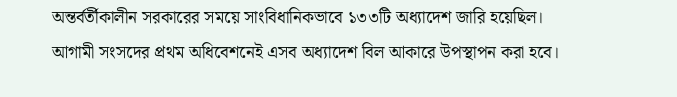অন্তর্বর্তীকালীন সরকারের সময়ে সাংবিধানিকভাবে ১৩৩টি অধ্যাদেশ জারি হয়েছিল। আগামী সংসদের প্রথম অধিবেশনেই এসব অধ্যাদেশ বিল আকারে উপস্থাপন করা হবে।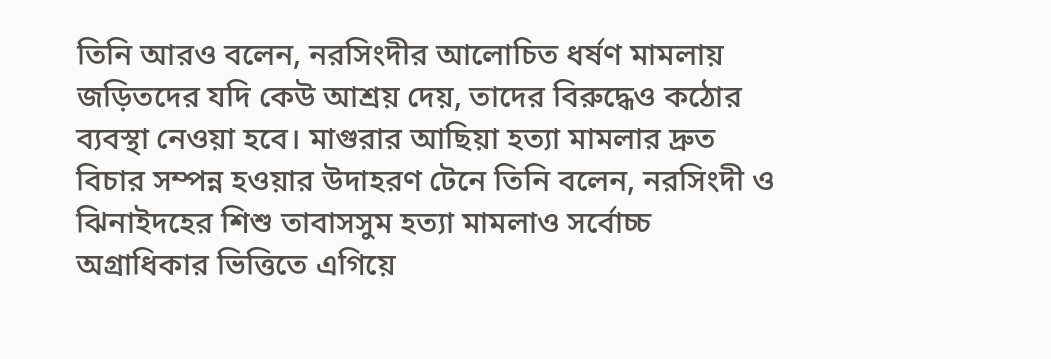তিনি আরও বলেন, নরসিংদীর আলোচিত ধর্ষণ মামলায় জড়িতদের যদি কেউ আশ্রয় দেয়, তাদের বিরুদ্ধেও কঠোর ব্যবস্থা নেওয়া হবে। মাগুরার আছিয়া হত্যা মামলার দ্রুত বিচার সম্পন্ন হওয়ার উদাহরণ টেনে তিনি বলেন, নরসিংদী ও ঝিনাইদহের শিশু তাবাসসুম হত্যা মামলাও সর্বোচ্চ অগ্রাধিকার ভিত্তিতে এগিয়ে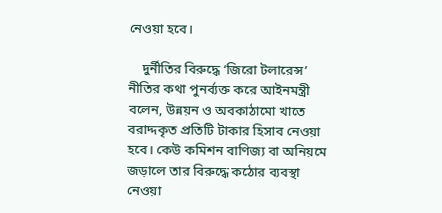নেওয়া হবে।

    দুর্নীতির বিরুদ্ধে ‘জিরো টলারেন্স’ নীতির কথা পুনর্ব্যক্ত করে আইনমন্ত্রী বলেন, উন্নয়ন ও অবকাঠামো খাতে বরাদ্দকৃত প্রতিটি টাকার হিসাব নেওয়া হবে। কেউ কমিশন বাণিজ্য বা অনিয়মে জড়ালে তার বিরুদ্ধে কঠোর ব্যবস্থা নেওয়া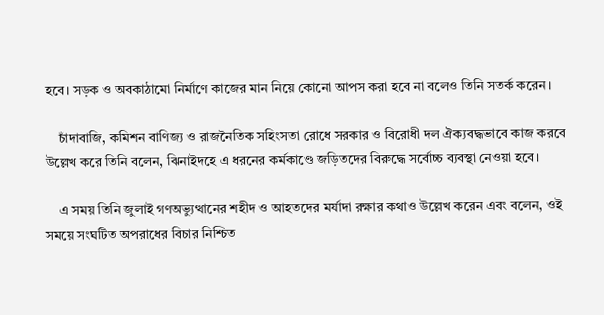হবে। সড়ক ও অবকাঠামো নির্মাণে কাজের মান নিয়ে কোনো আপস করা হবে না বলেও তিনি সতর্ক করেন।

    চাঁদাবাজি, কমিশন বাণিজ্য ও রাজনৈতিক সহিংসতা রোধে সরকার ও বিরোধী দল ঐক্যবদ্ধভাবে কাজ করবে উল্লেখ করে তিনি বলেন, ঝিনাইদহে এ ধরনের কর্মকাণ্ডে জড়িতদের বিরুদ্ধে সর্বোচ্চ ব্যবস্থা নেওয়া হবে।

    এ সময় তিনি জুলাই গণঅভ্যুত্থানের শহীদ ও আহতদের মর্যাদা রক্ষার কথাও উল্লেখ করেন এবং বলেন, ওই সময়ে সংঘটিত অপরাধের বিচার নিশ্চিত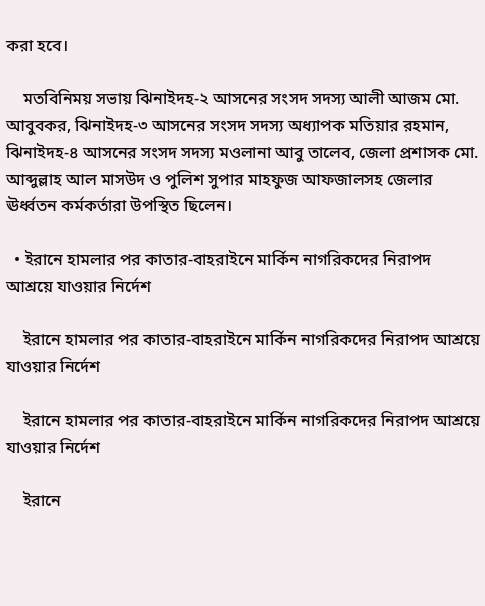করা হবে।

    মতবিনিময় সভায় ঝিনাইদহ-২ আসনের সংসদ সদস্য আলী আজম মো. আবুবকর, ঝিনাইদহ-৩ আসনের সংসদ সদস্য অধ্যাপক মতিয়ার রহমান, ঝিনাইদহ-৪ আসনের সংসদ সদস্য মওলানা আবু তালেব, জেলা প্রশাসক মো. আব্দুল্লাহ আল মাসউদ ও পুলিশ সুপার মাহফুজ আফজালসহ জেলার ঊর্ধ্বতন কর্মকর্তারা উপস্থিত ছিলেন।

  • ইরানে হামলার পর কাতার-বাহরাইনে মার্কিন নাগরিকদের নিরাপদ আশ্রয়ে যাওয়ার নির্দেশ

    ইরানে হামলার পর কাতার-বাহরাইনে মার্কিন নাগরিকদের নিরাপদ আশ্রয়ে যাওয়ার নির্দেশ

    ইরানে হামলার পর কাতার-বাহরাইনে মার্কিন নাগরিকদের নিরাপদ আশ্রয়ে যাওয়ার নির্দেশ

    ইরানে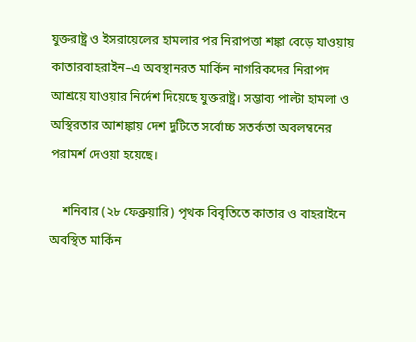যুক্তরাষ্ট্র ও ইসরায়েলের হামলার পর নিরাপত্তা শঙ্কা বেড়ে যাওয়ায় কাতারবাহরাইন–এ অবস্থানরত মার্কিন নাগরিকদের নিরাপদ আশ্রয়ে যাওয়ার নির্দেশ দিয়েছে যুক্তরাষ্ট্র। সম্ভাব্য পাল্টা হামলা ও অস্থিরতার আশঙ্কায় দেশ দুটিতে সর্বোচ্চ সতর্কতা অবলম্বনের পরামর্শ দেওয়া হয়েছে।

    শনিবার (২৮ ফেব্রুয়ারি) পৃথক বিবৃতিতে কাতার ও বাহরাইনে অবস্থিত মার্কিন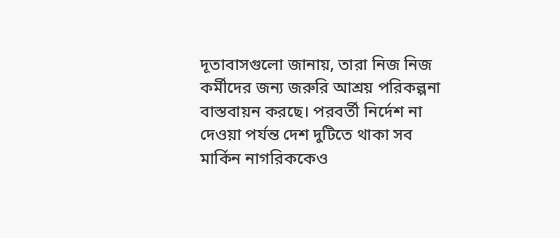দূতাবাসগুলো জানায়, তারা নিজ নিজ কর্মীদের জন্য জরুরি আশ্রয় পরিকল্পনা বাস্তবায়ন করছে। পরবর্তী নির্দেশ না দেওয়া পর্যন্ত দেশ দুটিতে থাকা সব মার্কিন নাগরিককেও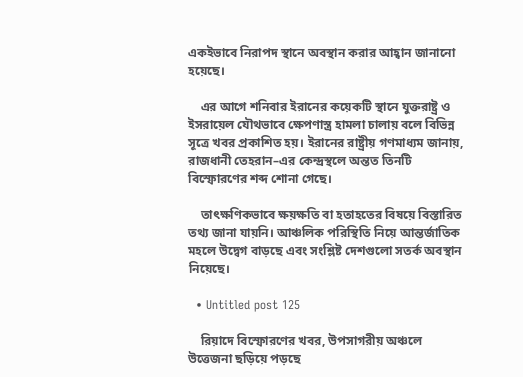একইভাবে নিরাপদ স্থানে অবস্থান করার আহ্বান জানানো হয়েছে।

    এর আগে শনিবার ইরানের কয়েকটি স্থানে যুক্তরাষ্ট্র ও ইসরায়েল যৌথভাবে ক্ষেপণাস্ত্র হামলা চালায় বলে বিভিন্ন সূত্রে খবর প্রকাশিত হয়। ইরানের রাষ্ট্রীয় গণমাধ্যম জানায়, রাজধানী তেহরান–এর কেন্দ্রস্থলে অন্তত তিনটি বিস্ফোরণের শব্দ শোনা গেছে।

    তাৎক্ষণিকভাবে ক্ষয়ক্ষতি বা হতাহতের বিষয়ে বিস্তারিত তথ্য জানা যায়নি। আঞ্চলিক পরিস্থিতি নিয়ে আন্তর্জাতিক মহলে উদ্বেগ বাড়ছে এবং সংশ্লিষ্ট দেশগুলো সতর্ক অবস্থান নিয়েছে।

  • Untitled post 125

    রিয়াদে বিস্ফোরণের খবর, উপসাগরীয় অঞ্চলে উত্তেজনা ছড়িয়ে পড়ছে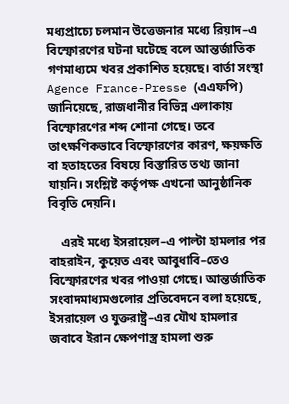মধ্যপ্রাচ্যে চলমান উত্তেজনার মধ্যে রিয়াদ–এ বিস্ফোরণের ঘটনা ঘটেছে বলে আন্তর্জাতিক গণমাধ্যমে খবর প্রকাশিত হয়েছে। বার্তা সংস্থা Agence France-Presse (এএফপি) জানিয়েছে, রাজধানীর বিভিন্ন এলাকায় বিস্ফোরণের শব্দ শোনা গেছে। তবে তাৎক্ষণিকভাবে বিস্ফোরণের কারণ, ক্ষয়ক্ষতি বা হতাহতের বিষয়ে বিস্তারিত তথ্য জানা যায়নি। সংশ্লিষ্ট কর্তৃপক্ষ এখনো আনুষ্ঠানিক বিবৃতি দেয়নি।

    এরই মধ্যে ইসরায়েল–এ পাল্টা হামলার পর বাহরাইন, কুয়েত এবং আবুধাবি–তেও বিস্ফোরণের খবর পাওয়া গেছে। আন্তর্জাতিক সংবাদমাধ্যমগুলোর প্রতিবেদনে বলা হয়েছে, ইসরায়েল ও যুক্তরাষ্ট্র–এর যৌথ হামলার জবাবে ইরান ক্ষেপণাস্ত্র হামলা শুরু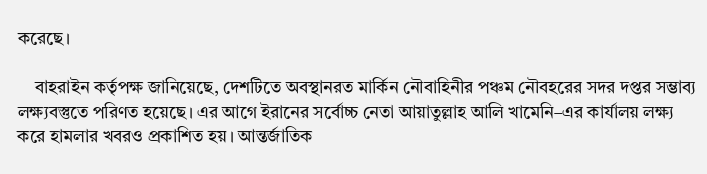করেছে।

    বাহরাইন কর্তৃপক্ষ জানিয়েছে, দেশটিতে অবস্থানরত মার্কিন নৌবাহিনীর পঞ্চম নৌবহরের সদর দপ্তর সম্ভাব্য লক্ষ্যবস্তুতে পরিণত হয়েছে। এর আগে ইরানের সর্বোচ্চ নেতা আয়াতুল্লাহ আলি খামেনি–এর কার্যালয় লক্ষ্য করে হামলার খবরও প্রকাশিত হয়। আন্তর্জাতিক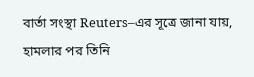বার্তা সংস্থা Reuters–এর সূত্রে জানা যায়, হামলার পর তিনি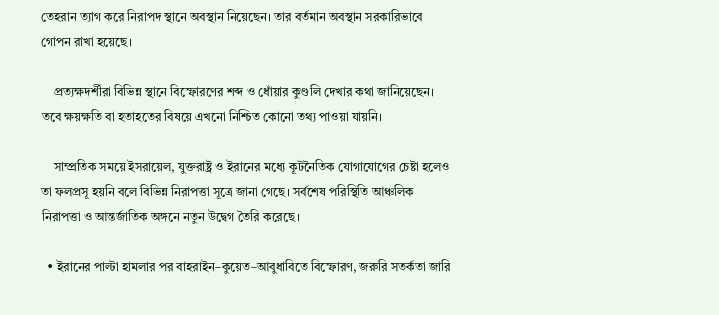তেহরান ত্যাগ করে নিরাপদ স্থানে অবস্থান নিয়েছেন। তার বর্তমান অবস্থান সরকারিভাবে গোপন রাখা হয়েছে।

    প্রত্যক্ষদর্শীরা বিভিন্ন স্থানে বিস্ফোরণের শব্দ ও ধোঁয়ার কুণ্ডলি দেখার কথা জানিয়েছেন। তবে ক্ষয়ক্ষতি বা হতাহতের বিষয়ে এখনো নিশ্চিত কোনো তথ্য পাওয়া যায়নি।

    সাম্প্রতিক সময়ে ইসরায়েল, যুক্তরাষ্ট্র ও ইরানের মধ্যে কূটনৈতিক যোগাযোগের চেষ্টা হলেও তা ফলপ্রসূ হয়নি বলে বিভিন্ন নিরাপত্তা সূত্রে জানা গেছে। সর্বশেষ পরিস্থিতি আঞ্চলিক নিরাপত্তা ও আন্তর্জাতিক অঙ্গনে নতুন উদ্বেগ তৈরি করেছে।

  • ইরানের পাল্টা হামলার পর বাহরাইন–কুয়েত–আবুধাবিতে বিস্ফোরণ, জরুরি সতর্কতা জারি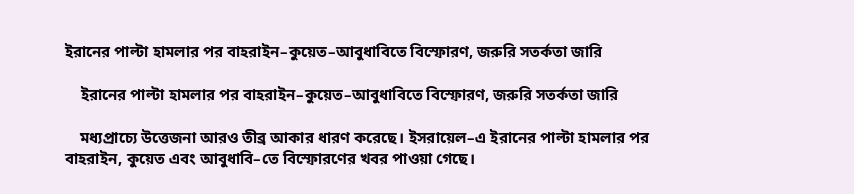ইরানের পাল্টা হামলার পর বাহরাইন–কুয়েত–আবুধাবিতে বিস্ফোরণ, জরুরি সতর্কতা জারি

    ইরানের পাল্টা হামলার পর বাহরাইন–কুয়েত–আবুধাবিতে বিস্ফোরণ, জরুরি সতর্কতা জারি

    মধ্যপ্রাচ্যে উত্তেজনা আরও তীব্র আকার ধারণ করেছে। ইসরায়েল–এ ইরানের পাল্টা হামলার পর বাহরাইন, কুয়েত এবং আবুধাবি–তে বিস্ফোরণের খবর পাওয়া গেছে।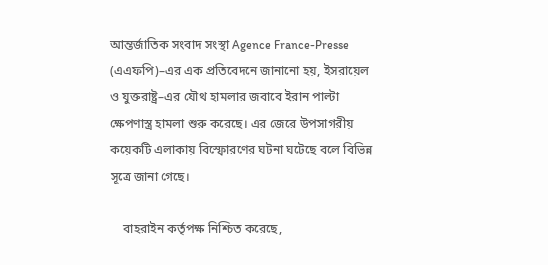আন্তর্জাতিক সংবাদ সংস্থা Agence France-Presse (এএফপি)–এর এক প্রতিবেদনে জানানো হয়, ইসরায়েল ও যুক্তরাষ্ট্র–এর যৌথ হামলার জবাবে ইরান পাল্টা ক্ষেপণাস্ত্র হামলা শুরু করেছে। এর জেরে উপসাগরীয় কয়েকটি এলাকায় বিস্ফোরণের ঘটনা ঘটেছে বলে বিভিন্ন সূত্রে জানা গেছে।

    বাহরাইন কর্তৃপক্ষ নিশ্চিত করেছে,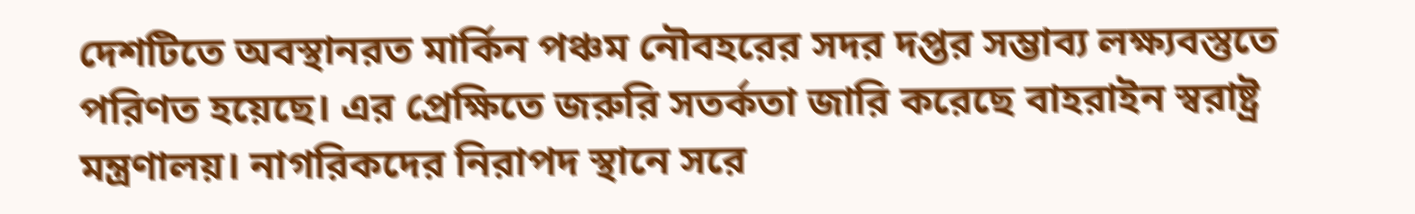দেশটিতে অবস্থানরত মার্কিন পঞ্চম নৌবহরের সদর দপ্তর সম্ভাব্য লক্ষ্যবস্তুতে পরিণত হয়েছে। এর প্রেক্ষিতে জরুরি সতর্কতা জারি করেছে বাহরাইন স্বরাষ্ট্র মন্ত্রণালয়। নাগরিকদের নিরাপদ স্থানে সরে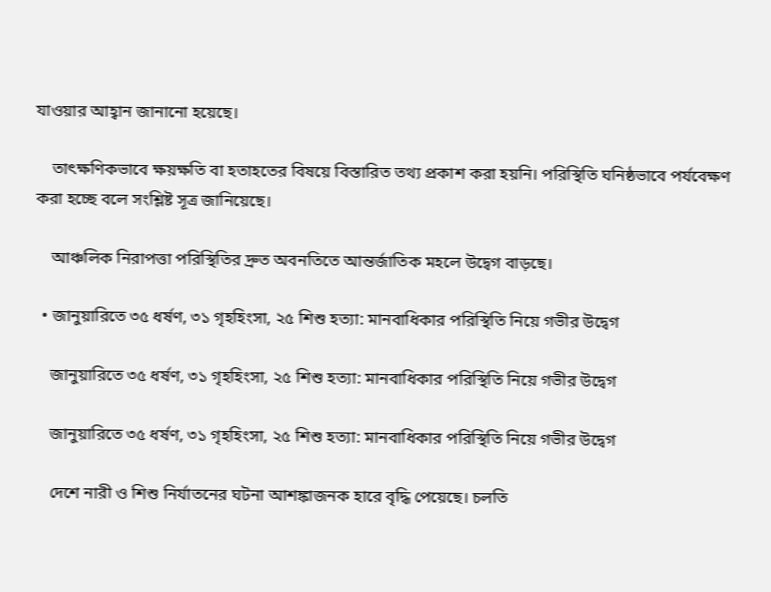যাওয়ার আহ্বান জানানো হয়েছে।

    তাৎক্ষণিকভাবে ক্ষয়ক্ষতি বা হতাহতের বিষয়ে বিস্তারিত তথ্য প্রকাশ করা হয়নি। পরিস্থিতি ঘনিষ্ঠভাবে পর্যবেক্ষণ করা হচ্ছে বলে সংশ্লিষ্ট সূত্র জানিয়েছে।

    আঞ্চলিক নিরাপত্তা পরিস্থিতির দ্রুত অবনতিতে আন্তর্জাতিক মহলে উদ্বেগ বাড়ছে।

  • জানুয়ারিতে ৩৫ ধর্ষণ, ৩১ গৃহহিংসা, ২৫ শিশু হত্যা: মানবাধিকার পরিস্থিতি নিয়ে গভীর উদ্বেগ

    জানুয়ারিতে ৩৫ ধর্ষণ, ৩১ গৃহহিংসা, ২৫ শিশু হত্যা: মানবাধিকার পরিস্থিতি নিয়ে গভীর উদ্বেগ

    জানুয়ারিতে ৩৫ ধর্ষণ, ৩১ গৃহহিংসা, ২৫ শিশু হত্যা: মানবাধিকার পরিস্থিতি নিয়ে গভীর উদ্বেগ

    দেশে নারী ও শিশু নির্যাতনের ঘটনা আশঙ্কাজনক হারে বৃদ্ধি পেয়েছে। চলতি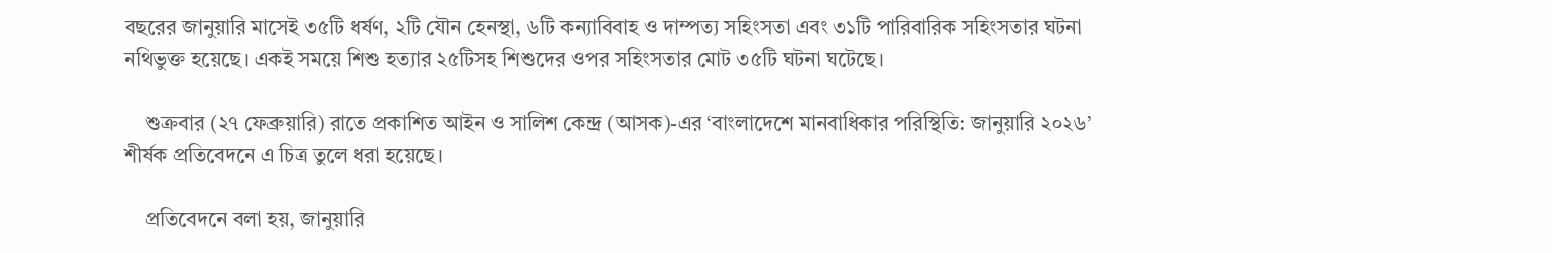বছরের জানুয়ারি মাসেই ৩৫টি ধর্ষণ, ২টি যৌন হেনস্থা, ৬টি কন্যাবিবাহ ও দাম্পত্য সহিংসতা এবং ৩১টি পারিবারিক সহিংসতার ঘটনা নথিভুক্ত হয়েছে। একই সময়ে শিশু হত্যার ২৫টিসহ শিশুদের ওপর সহিংসতার মোট ৩৫টি ঘটনা ঘটেছে।

    শুক্রবার (২৭ ফেব্রুয়ারি) রাতে প্রকাশিত আইন ও সালিশ কেন্দ্র (আসক)-এর ‘বাংলাদেশে মানবাধিকার পরিস্থিতি: জানুয়ারি ২০২৬’ শীর্ষক প্রতিবেদনে এ চিত্র তুলে ধরা হয়েছে।

    প্রতিবেদনে বলা হয়, জানুয়ারি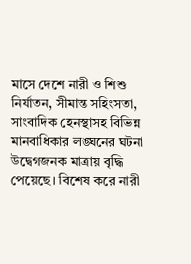মাসে দেশে নারী ও শিশু নির্যাতন, সীমান্ত সহিংসতা, সাংবাদিক হেনস্থাসহ বিভিন্ন মানবাধিকার লঙ্ঘনের ঘটনা উদ্বেগজনক মাত্রায় বৃদ্ধি পেয়েছে। বিশেষ করে নারী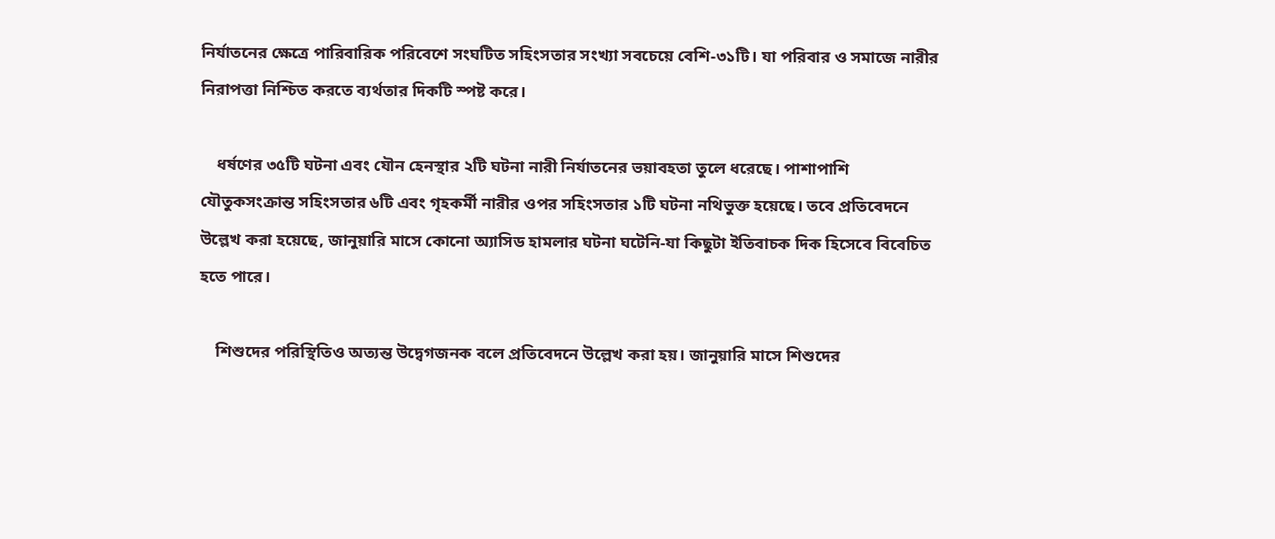নির্যাতনের ক্ষেত্রে পারিবারিক পরিবেশে সংঘটিত সহিংসতার সংখ্যা সবচেয়ে বেশি-৩১টি। যা পরিবার ও সমাজে নারীর নিরাপত্তা নিশ্চিত করতে ব্যর্থতার দিকটি স্পষ্ট করে।

    ধর্ষণের ৩৫টি ঘটনা এবং যৌন হেনস্থার ২টি ঘটনা নারী নির্যাতনের ভয়াবহতা তুলে ধরেছে। পাশাপাশি যৌতুকসংক্রান্ত সহিংসতার ৬টি এবং গৃহকর্মী নারীর ওপর সহিংসতার ১টি ঘটনা নথিভুক্ত হয়েছে। তবে প্রতিবেদনে উল্লেখ করা হয়েছে, জানুয়ারি মাসে কোনো অ্যাসিড হামলার ঘটনা ঘটেনি-যা কিছুটা ইতিবাচক দিক হিসেবে বিবেচিত হতে পারে।

    শিশুদের পরিস্থিতিও অত্যন্ত উদ্বেগজনক বলে প্রতিবেদনে উল্লেখ করা হয়। জানুয়ারি মাসে শিশুদের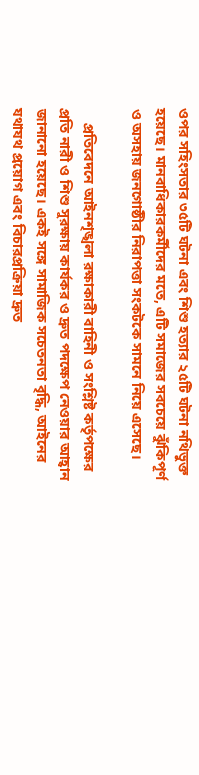ওপর সহিংসতার ৩৫টি ঘটনা এবং শিশু হত্যার ২৫টি ঘটনা নথিভুক্ত হয়েছে। মানবাধিকারকর্মীদের মতে, এটি সমাজের সবচেয়ে ঝুঁকিপূর্ণ ও অসহায় জনগোষ্ঠীর নিরাপত্তা সংকটকে সামনে নিয়ে এসেছে।

    প্রতিবেদনে আইনশৃঙ্খলা রক্ষাকারী বাহিনী ও সংশ্লিষ্ট কর্তৃপক্ষের প্রতি নারী ও শিশু সুরক্ষায় কার্যকর ও দ্রুত পদক্ষেপ নেওয়ার আহ্বান জানানো হয়েছে। একই সঙ্গে সামাজিক সচেতনতা বৃদ্ধি, আইনের যথাযথ প্রয়োগ এবং বিচারপ্রক্রিয়া দ্রুত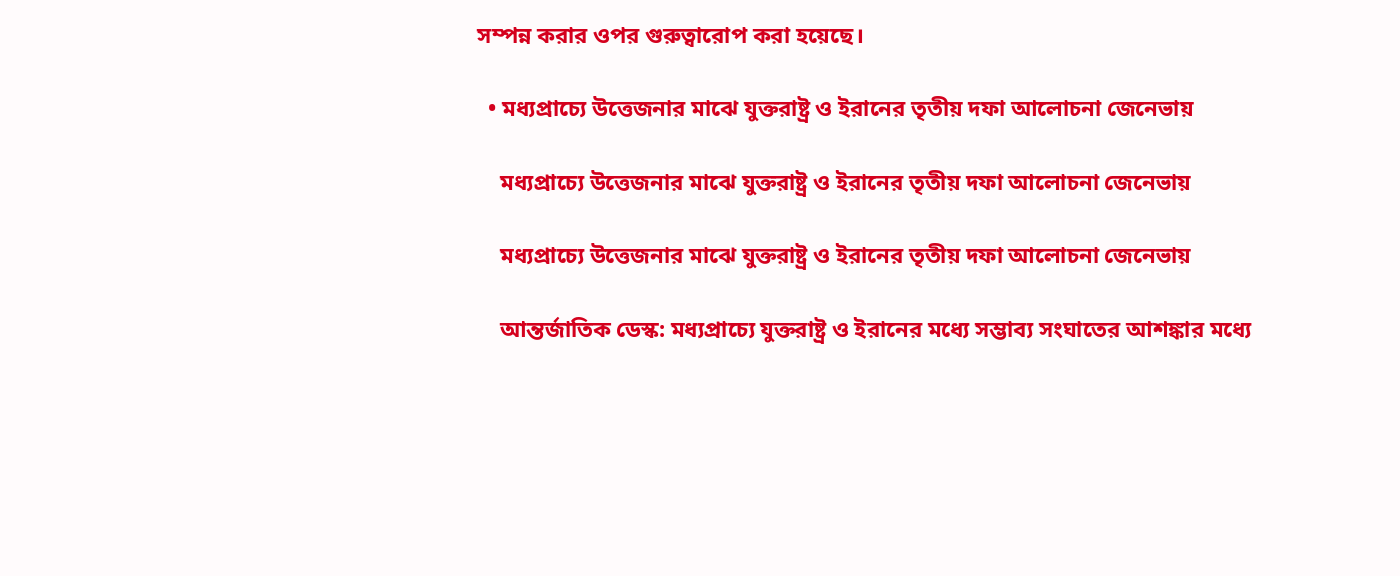সম্পন্ন করার ওপর গুরুত্বারোপ করা হয়েছে।

  • মধ্যপ্রাচ্যে উত্তেজনার মাঝে যুক্তরাষ্ট্র ও ইরানের তৃতীয় দফা আলোচনা জেনেভায়

    মধ্যপ্রাচ্যে উত্তেজনার মাঝে যুক্তরাষ্ট্র ও ইরানের তৃতীয় দফা আলোচনা জেনেভায়

    মধ্যপ্রাচ্যে উত্তেজনার মাঝে যুক্তরাষ্ট্র ও ইরানের তৃতীয় দফা আলোচনা জেনেভায়

    আন্তর্জাতিক ডেস্ক: মধ্যপ্রাচ্যে যুক্তরাষ্ট্র ও ইরানের মধ্যে সম্ভাব্য সংঘাতের আশঙ্কার মধ্যে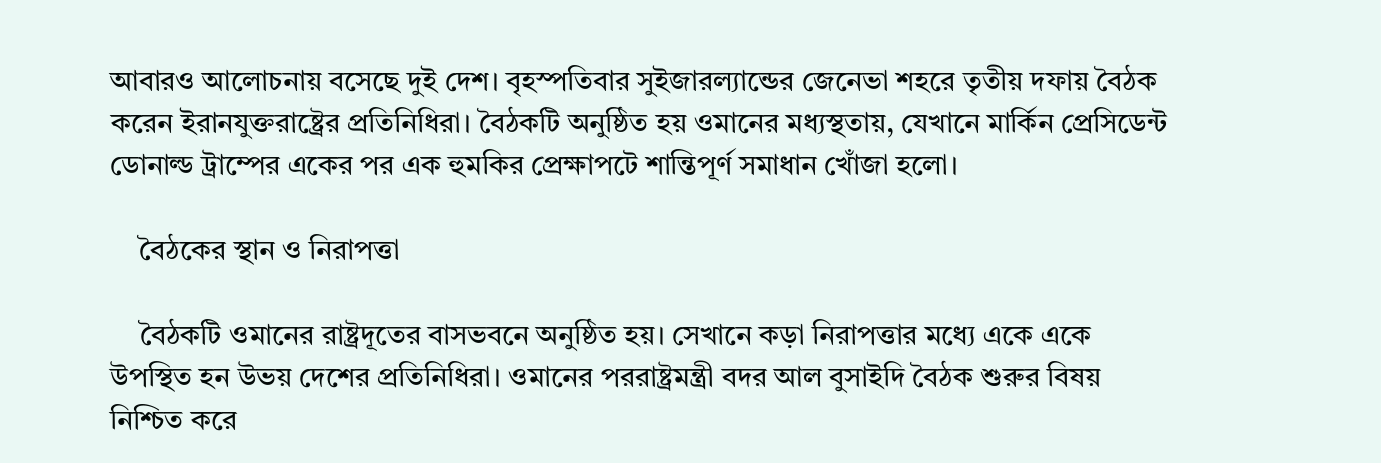আবারও আলোচনায় বসেছে দুই দেশ। বৃহস্পতিবার সুইজারল্যান্ডের জেনেভা শহরে তৃতীয় দফায় বৈঠক করেন ইরানযুক্তরাষ্ট্রের প্রতিনিধিরা। বৈঠকটি অনুষ্ঠিত হয় ওমানের মধ্যস্থতায়, যেখানে মার্কিন প্রেসিডেন্ট ডোনাল্ড ট্রাম্পের একের পর এক হুমকির প্রেক্ষাপটে শান্তিপূর্ণ সমাধান খোঁজা হলো।

    বৈঠকের স্থান ও নিরাপত্তা

    বৈঠকটি ওমানের রাষ্ট্রদূতের বাসভবনে অনুষ্ঠিত হয়। সেখানে কড়া নিরাপত্তার মধ্যে একে একে উপস্থিত হন উভয় দেশের প্রতিনিধিরা। ওমানের পররাষ্ট্রমন্ত্রী বদর আল বুসাইদি বৈঠক শুরুর বিষয় নিশ্চিত করে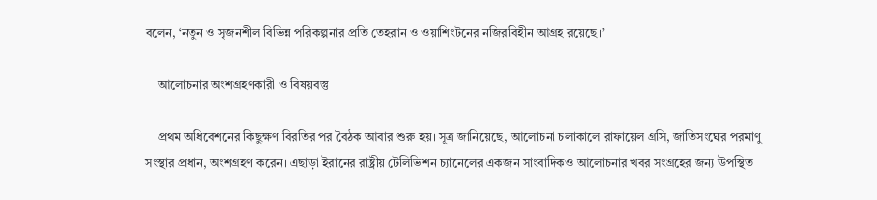বলেন, ‘নতুন ও সৃজনশীল বিভিন্ন পরিকল্পনার প্রতি তেহরান ও ওয়াশিংটনের নজিরবিহীন আগ্রহ রয়েছে।’

    আলোচনার অংশগ্রহণকারী ও বিষয়বস্তু

    প্রথম অধিবেশনের কিছুক্ষণ বিরতির পর বৈঠক আবার শুরু হয়। সূত্র জানিয়েছে, আলোচনা চলাকালে রাফায়েল গ্রসি, জাতিসংঘের পরমাণু সংস্থার প্রধান, অংশগ্রহণ করেন। এছাড়া ইরানের রাষ্ট্রীয় টেলিভিশন চ্যানেলের একজন সাংবাদিকও আলোচনার খবর সংগ্রহের জন্য উপস্থিত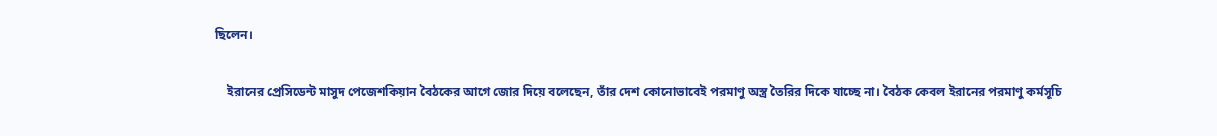ছিলেন।

    ইরানের প্রেসিডেন্ট মাসুদ পেজেশকিয়ান বৈঠকের আগে জোর দিয়ে বলেছেন, তাঁর দেশ কোনোভাবেই পরমাণু অস্ত্র তৈরির দিকে যাচ্ছে না। বৈঠক কেবল ইরানের পরমাণু কর্মসূচি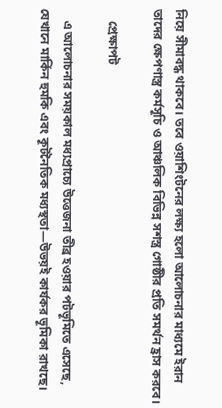নিয়ে সীমাবদ্ধ থাকবে। তবে ওয়াশিংটনের লক্ষ্য হলো আলোচনার মাধ্যমে ইরান তাদের ক্ষেপণাস্ত্র কর্মসূচি ও আঞ্চলিক বিভিন্ন সশস্ত্র গোষ্ঠীর প্রতি সমর্থন হ্রাস করবে।

    প্রেক্ষাপট

    এ আলোচনার সময়কাল মধ্যপ্রাচ্যে উত্তেজনা তীব্র হওয়ার পটভূমিতে এসেছে, যেখানে মার্কিন হুমকি এবং কূটনৈতিক মধ্যস্থতা—উভয়ই কার্যকর ভূমিকা রাখছে।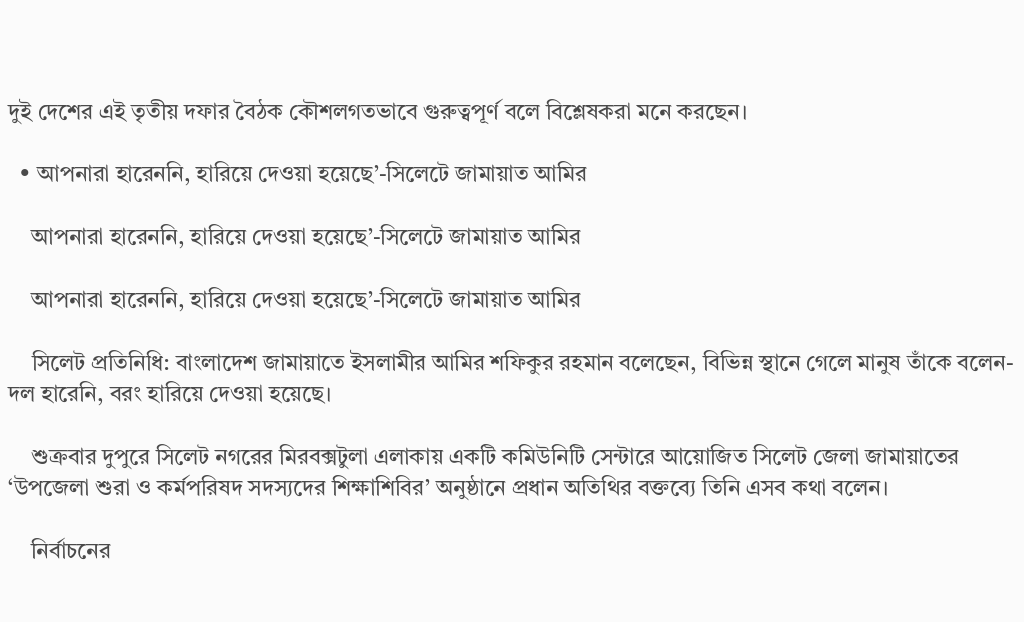দুই দেশের এই তৃতীয় দফার বৈঠক কৌশলগতভাবে গুরুত্বপূর্ণ বলে বিশ্লেষকরা মনে করছেন।

  • আপনারা হারেননি, হারিয়ে দেওয়া হয়েছে’-সিলেটে জামায়াত আমির

    আপনারা হারেননি, হারিয়ে দেওয়া হয়েছে’-সিলেটে জামায়াত আমির

    আপনারা হারেননি, হারিয়ে দেওয়া হয়েছে’-সিলেটে জামায়াত আমির

    সিলেট প্রতিনিধি: বাংলাদেশ জামায়াতে ইসলামীর আমির শফিকুর রহমান বলেছেন, বিভিন্ন স্থানে গেলে মানুষ তাঁকে বলেন-দল হারেনি, বরং হারিয়ে দেওয়া হয়েছে।

    শুক্রবার দুপুরে সিলেট নগরের মিরবক্সটুলা এলাকায় একটি কমিউনিটি সেন্টারে আয়োজিত সিলেট জেলা জামায়াতের ‘উপজেলা শুরা ও কর্মপরিষদ সদস্যদের শিক্ষাশিবির’ অনুষ্ঠানে প্রধান অতিথির বক্তব্যে তিনি এসব কথা বলেন।

    নির্বাচনের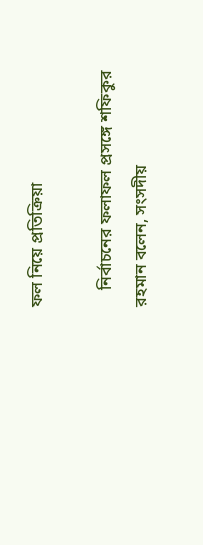ফল নিয়ে প্রতিক্রিয়া

    নির্বাচনের ফলাফল প্রসঙ্গে শফিকুর রহমান বলেন, সংসদীয়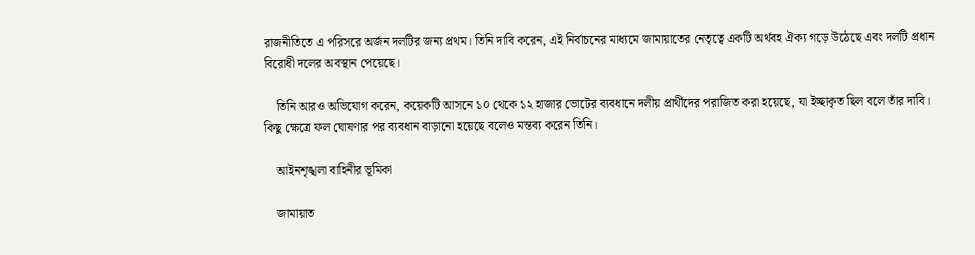রাজনীতিতে এ পরিসরে অর্জন দলটির জন্য প্রথম। তিনি দাবি করেন, এই নির্বাচনের মাধ্যমে জামায়াতের নেতৃত্বে একটি অর্থবহ ঐক্য গড়ে উঠেছে এবং দলটি প্রধান বিরোধী দলের অবস্থান পেয়েছে।

    তিনি আরও অভিযোগ করেন, কয়েকটি আসনে ১০ থেকে ১২ হাজার ভোটের ব্যবধানে দলীয় প্রার্থীদের পরাজিত করা হয়েছে, যা ইচ্ছাকৃত ছিল বলে তাঁর দাবি। কিছু ক্ষেত্রে ফল ঘোষণার পর ব্যবধান বাড়ানো হয়েছে বলেও মন্তব্য করেন তিনি।

    আইনশৃঙ্খলা বাহিনীর ভূমিকা

    জামায়াত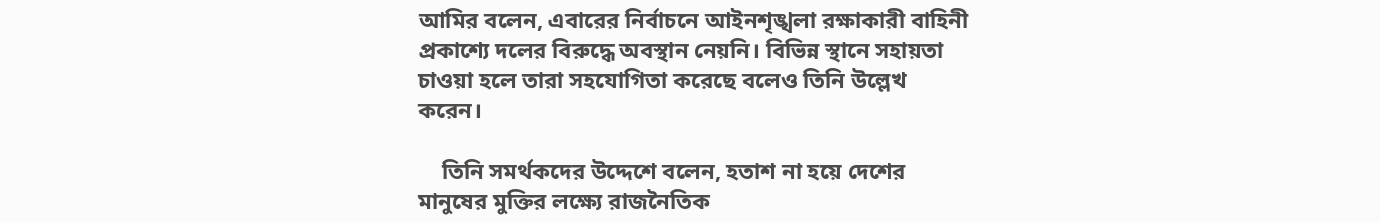আমির বলেন, এবারের নির্বাচনে আইনশৃঙ্খলা রক্ষাকারী বাহিনী প্রকাশ্যে দলের বিরুদ্ধে অবস্থান নেয়নি। বিভিন্ন স্থানে সহায়তা চাওয়া হলে তারা সহযোগিতা করেছে বলেও তিনি উল্লেখ করেন।

    তিনি সমর্থকদের উদ্দেশে বলেন, হতাশ না হয়ে দেশের মানুষের মুক্তির লক্ষ্যে রাজনৈতিক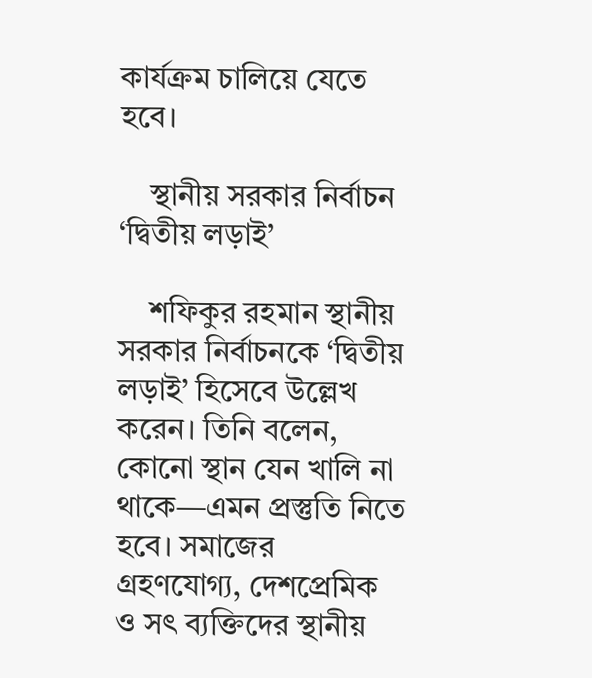কার্যক্রম চালিয়ে যেতে হবে।

    স্থানীয় সরকার নির্বাচন ‘দ্বিতীয় লড়াই’

    শফিকুর রহমান স্থানীয় সরকার নির্বাচনকে ‘দ্বিতীয় লড়াই’ হিসেবে উল্লেখ করেন। তিনি বলেন, কোনো স্থান যেন খালি না থাকে—এমন প্রস্তুতি নিতে হবে। সমাজের গ্রহণযোগ্য, দেশপ্রেমিক ও সৎ ব্যক্তিদের স্থানীয়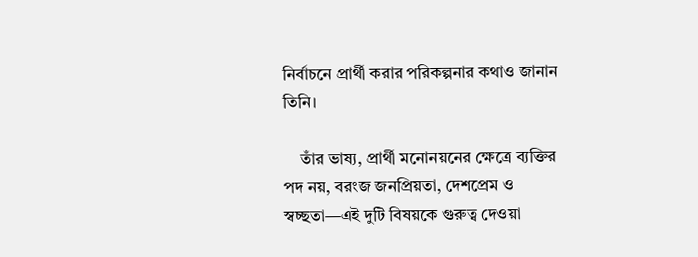নির্বাচনে প্রার্থী করার পরিকল্পনার কথাও জানান তিনি।

    তাঁর ভাষ্য, প্রার্থী মনোনয়নের ক্ষেত্রে ব্যক্তির পদ নয়, বরংজ জনপ্রিয়তা, দেশপ্রেম ও স্বচ্ছতা—এই দুটি বিষয়কে গুরুত্ব দেওয়া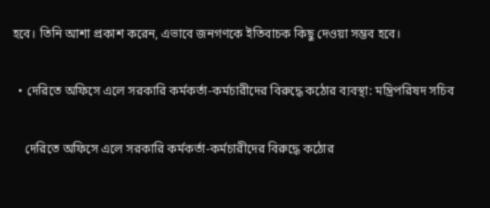হবে। তিনি আশা প্রকাশ করেন, এভাবে জনগণকে ইতিবাচক কিছু দেওয়া সম্ভব হবে।

  • দেরিতে অফিসে এলে সরকারি কর্মকর্তা-কর্মচারীদের বিরুদ্ধে কঠোর ব্যবস্থা: মন্ত্রিপরিষদ সচিব

    দেরিতে অফিসে এলে সরকারি কর্মকর্তা-কর্মচারীদের বিরুদ্ধে কঠোর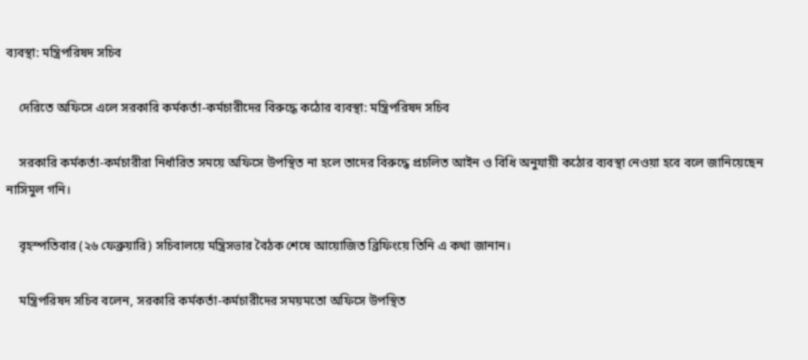ব্যবস্থা: মন্ত্রিপরিষদ সচিব

    দেরিতে অফিসে এলে সরকারি কর্মকর্তা-কর্মচারীদের বিরুদ্ধে কঠোর ব্যবস্থা: মন্ত্রিপরিষদ সচিব

    সরকারি কর্মকর্তা-কর্মচারীরা নির্ধারিত সময়ে অফিসে উপস্থিত না হলে তাদের বিরুদ্ধে প্রচলিত আইন ও বিধি অনুযায়ী কঠোর ব্যবস্থা নেওয়া হবে বলে জানিয়েছেন নাসিমুল গনি।

    বৃহস্পতিবার (২৬ ফেব্রুয়ারি) সচিবালয়ে মন্ত্রিসভার বৈঠক শেষে আয়োজিত ব্রিফিংয়ে তিনি এ কথা জানান।

    মন্ত্রিপরিষদ সচিব বলেন, সরকারি কর্মকর্তা-কর্মচারীদের সময়মতো অফিসে উপস্থিত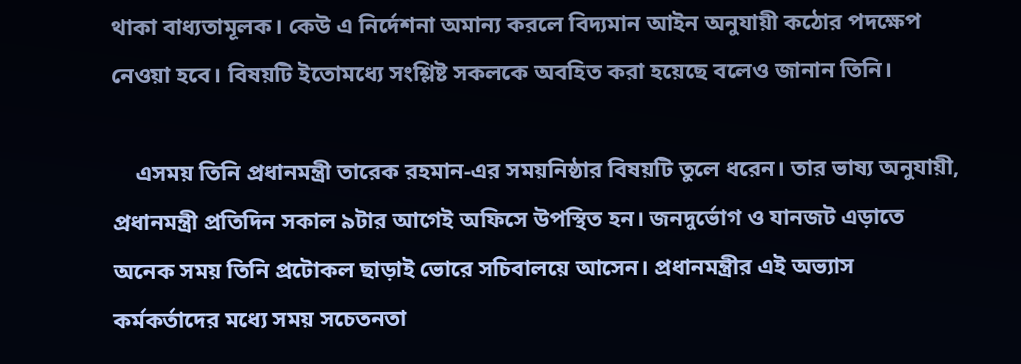থাকা বাধ্যতামূলক। কেউ এ নির্দেশনা অমান্য করলে বিদ্যমান আইন অনুযায়ী কঠোর পদক্ষেপ নেওয়া হবে। বিষয়টি ইতোমধ্যে সংশ্লিষ্ট সকলকে অবহিত করা হয়েছে বলেও জানান তিনি।

    এসময় তিনি প্রধানমন্ত্রী তারেক রহমান-এর সময়নিষ্ঠার বিষয়টি তুলে ধরেন। তার ভাষ্য অনুযায়ী, প্রধানমন্ত্রী প্রতিদিন সকাল ৯টার আগেই অফিসে উপস্থিত হন। জনদুর্ভোগ ও যানজট এড়াতে অনেক সময় তিনি প্রটোকল ছাড়াই ভোরে সচিবালয়ে আসেন। প্রধানমন্ত্রীর এই অভ্যাস কর্মকর্তাদের মধ্যে সময় সচেতনতা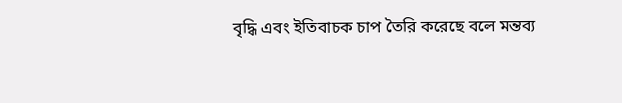বৃদ্ধি এবং ইতিবাচক চাপ তৈরি করেছে বলে মন্তব্য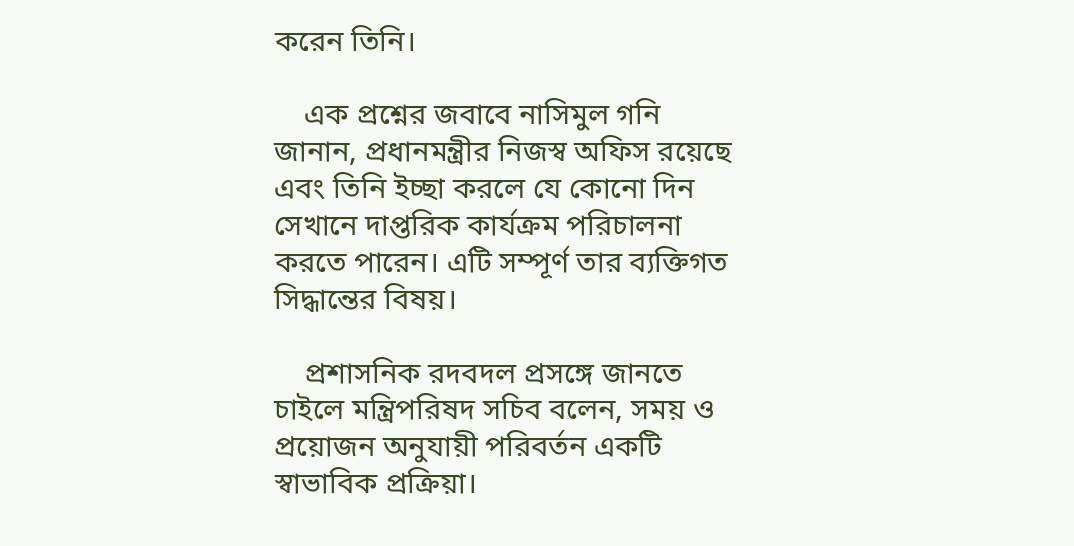করেন তিনি।

    এক প্রশ্নের জবাবে নাসিমুল গনি জানান, প্রধানমন্ত্রীর নিজস্ব অফিস রয়েছে এবং তিনি ইচ্ছা করলে যে কোনো দিন সেখানে দাপ্তরিক কার্যক্রম পরিচালনা করতে পারেন। এটি সম্পূর্ণ তার ব্যক্তিগত সিদ্ধান্তের বিষয়।

    প্রশাসনিক রদবদল প্রসঙ্গে জানতে চাইলে মন্ত্রিপরিষদ সচিব বলেন, সময় ও প্রয়োজন অনুযায়ী পরিবর্তন একটি স্বাভাবিক প্রক্রিয়া।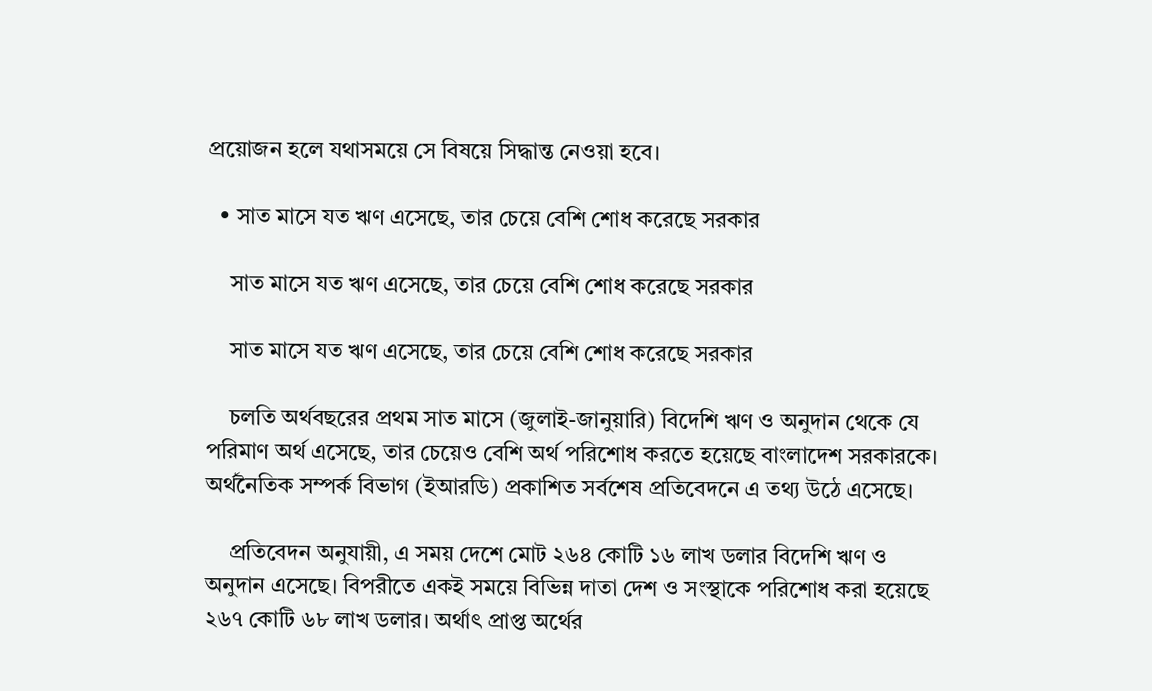প্রয়োজন হলে যথাসময়ে সে বিষয়ে সিদ্ধান্ত নেওয়া হবে।

  • সাত মাসে যত ঋণ এসেছে, তার চেয়ে বেশি শোধ করেছে সরকার

    সাত মাসে যত ঋণ এসেছে, তার চেয়ে বেশি শোধ করেছে সরকার

    সাত মাসে যত ঋণ এসেছে, তার চেয়ে বেশি শোধ করেছে সরকার

    চলতি অর্থবছরের প্রথম সাত মাসে (জুলাই-জানুয়ারি) বিদেশি ঋণ ও অনুদান থেকে যে পরিমাণ অর্থ এসেছে, তার চেয়েও বেশি অর্থ পরিশোধ করতে হয়েছে বাংলাদেশ সরকারকে। অর্থনৈতিক সম্পর্ক বিভাগ (ইআরডি) প্রকাশিত সর্বশেষ প্রতিবেদনে এ তথ্য উঠে এসেছে।

    প্রতিবেদন অনুযায়ী, এ সময় দেশে মোট ২৬৪ কোটি ১৬ লাখ ডলার বিদেশি ঋণ ও অনুদান এসেছে। বিপরীতে একই সময়ে বিভিন্ন দাতা দেশ ও সংস্থাকে পরিশোধ করা হয়েছে ২৬৭ কোটি ৬৮ লাখ ডলার। অর্থাৎ প্রাপ্ত অর্থের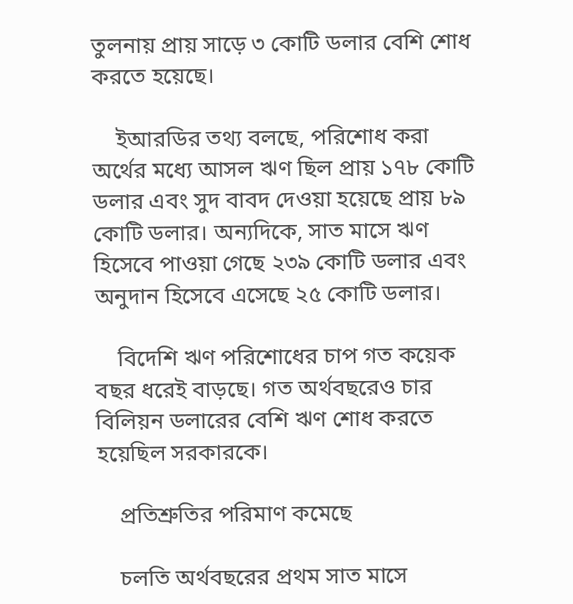তুলনায় প্রায় সাড়ে ৩ কোটি ডলার বেশি শোধ করতে হয়েছে।

    ইআরডির তথ্য বলছে, পরিশোধ করা অর্থের মধ্যে আসল ঋণ ছিল প্রায় ১৭৮ কোটি ডলার এবং সুদ বাবদ দেওয়া হয়েছে প্রায় ৮৯ কোটি ডলার। অন্যদিকে, সাত মাসে ঋণ হিসেবে পাওয়া গেছে ২৩৯ কোটি ডলার এবং অনুদান হিসেবে এসেছে ২৫ কোটি ডলার।

    বিদেশি ঋণ পরিশোধের চাপ গত কয়েক বছর ধরেই বাড়ছে। গত অর্থবছরেও চার বিলিয়ন ডলারের বেশি ঋণ শোধ করতে হয়েছিল সরকারকে।

    প্রতিশ্রুতির পরিমাণ কমেছে

    চলতি অর্থবছরের প্রথম সাত মাসে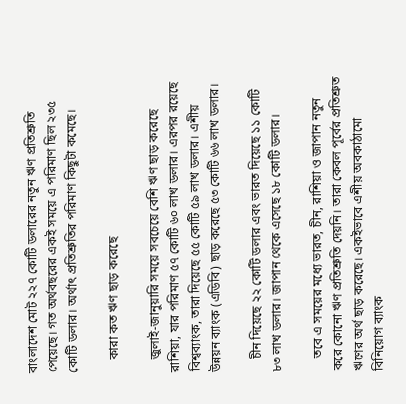বাংলাদেশ মোট ২২৭ কোটি ডলারের নতুন ঋণ প্রতিশ্রুতি পেয়েছে। গত অর্থবছরের একই সময়ে এ পরিমাণ ছিল ২৩৫ কোটি ডলার। অর্থাৎ প্রতিশ্রুতির পরিমাণ কিছুটা কমেছে।

    কারা কত ঋণ ছাড় করেছে

    জুলাই-জানুয়ারি সময়ে সবচেয়ে বেশি ঋণ ছাড় করেছে রাশিয়া, যার পরিমাণ ৫৭ কোটি ৬০ লাখ ডলার। এরপর রয়েছে বিশ্বব্যাংক, তারা দিয়েছে ৫৫ কোটি ৫৯ লাখ ডলার। এশীয় উন্নয়ন ব্যাংক (এডিবি) ছাড় করেছে ৫৩ কোটি ৬৬ লাখ ডলার।

    চীন দিয়েছে ২২ কোটি ডলার এবং ভারত দিয়েছে ১১ কোটি ৮৩ লাখ ডলার। জাপান থেকে এসেছে ১৮ কোটি ডলার।

    তবে এ সময়ের মধ্যে ভারত, চীন, রাশিয়া ও জাপান নতুন করে কোনো ঋণ প্রতিশ্রুতি দেয়নি। তারা কেবল পূর্বের প্রতিশ্রুত ঋণের অর্থ ছাড় করেছে। একইভাবে এশীয় অবকাঠামো বিনিয়োগ ব্যাংক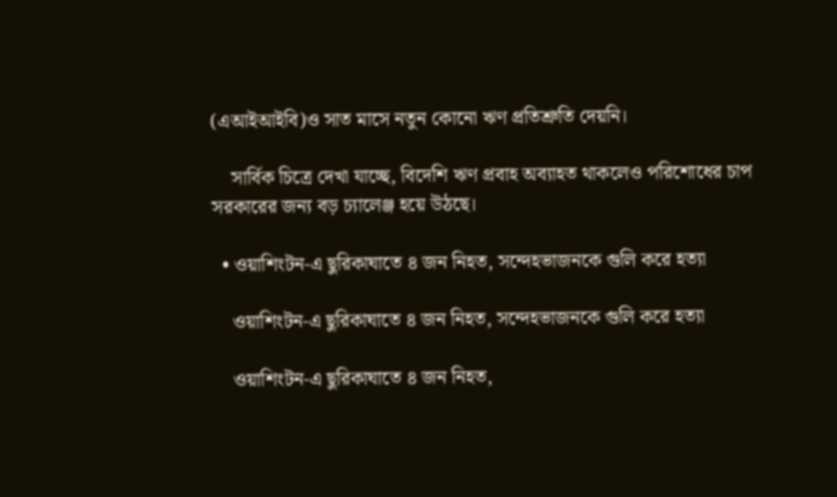(এআইআইবি)ও সাত মাসে নতুন কোনো ঋণ প্রতিশ্রুতি দেয়নি।

    সার্বিক চিত্রে দেখা যাচ্ছে, বিদেশি ঋণ প্রবাহ অব্যাহত থাকলেও পরিশোধের চাপ সরকারের জন্য বড় চ্যালেঞ্জ হয়ে উঠছে।

  • ওয়াশিংটন-এ ছুরিকাঘাতে ৪ জন নিহত, সন্দেহভাজনকে গুলি করে হত্যা

    ওয়াশিংটন-এ ছুরিকাঘাতে ৪ জন নিহত, সন্দেহভাজনকে গুলি করে হত্যা

    ওয়াশিংটন-এ ছুরিকাঘাতে ৪ জন নিহত,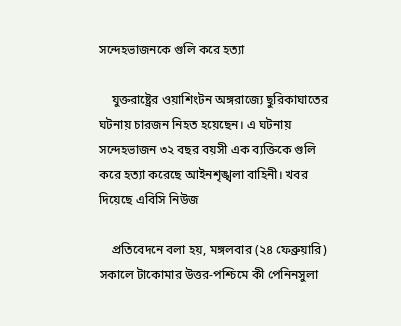সন্দেহভাজনকে গুলি করে হত্যা

    যুক্তরাষ্ট্রের ওয়াশিংটন অঙ্গরাজ্যে ছুরিকাঘাতের ঘটনায় চারজন নিহত হয়েছেন। এ ঘটনায় সন্দেহভাজন ৩২ বছর বয়সী এক ব্যক্তিকে গুলি করে হত্যা করেছে আইনশৃঙ্খলা বাহিনী। খবর দিয়েছে এবিসি নিউজ

    প্রতিবেদনে বলা হয়, মঙ্গলবার (২৪ ফেব্রুয়ারি) সকালে টাকোমার উত্তর-পশ্চিমে কী পেনিনসুলা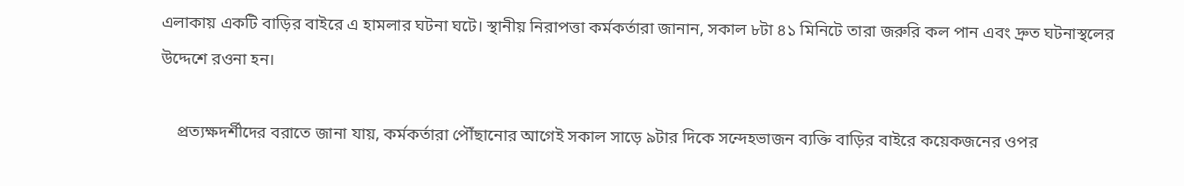এলাকায় একটি বাড়ির বাইরে এ হামলার ঘটনা ঘটে। স্থানীয় নিরাপত্তা কর্মকর্তারা জানান, সকাল ৮টা ৪১ মিনিটে তারা জরুরি কল পান এবং দ্রুত ঘটনাস্থলের উদ্দেশে রওনা হন।

    প্রত্যক্ষদর্শীদের বরাতে জানা যায়, কর্মকর্তারা পৌঁছানোর আগেই সকাল সাড়ে ৯টার দিকে সন্দেহভাজন ব্যক্তি বাড়ির বাইরে কয়েকজনের ওপর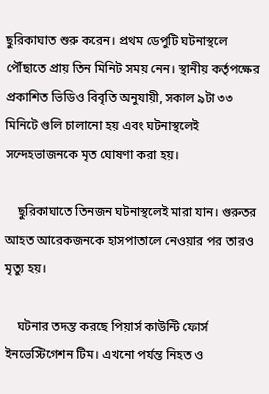ছুরিকাঘাত শুরু করেন। প্রথম ডেপুটি ঘটনাস্থলে পৌঁছাতে প্রায় তিন মিনিট সময় নেন। স্থানীয় কর্তৃপক্ষের প্রকাশিত ভিডিও বিবৃতি অনুযায়ী, সকাল ৯টা ৩৩ মিনিটে গুলি চালানো হয় এবং ঘটনাস্থলেই সন্দেহভাজনকে মৃত ঘোষণা করা হয়।

    ছুরিকাঘাতে তিনজন ঘটনাস্থলেই মারা যান। গুরুতর আহত আরেকজনকে হাসপাতালে নেওয়ার পর তারও মৃত্যু হয়।

    ঘটনার তদন্ত করছে পিয়ার্স কাউন্টি ফোর্স ইনভেস্টিগেশন টিম। এখনো পর্যন্ত নিহত ও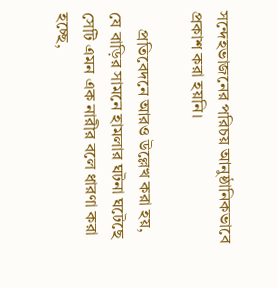সন্দেহভাজনের পরিচয় আনুষ্ঠানিকভাবে প্রকাশ করা হয়নি।

    প্রতিবেদনে আরও উল্লেখ করা হয়, যে বাড়ির সামনে হামলার ঘটনা ঘটেছে সেটি এমন এক নারীর বলে ধারণা করা হচ্ছে,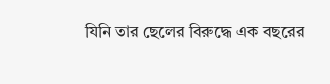যিনি তার ছেলের বিরুদ্ধে এক বছরের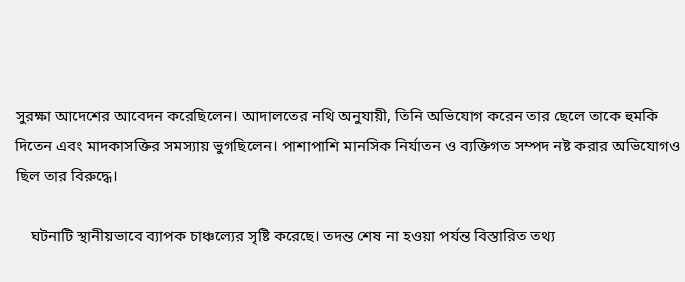সুরক্ষা আদেশের আবেদন করেছিলেন। আদালতের নথি অনুযায়ী, তিনি অভিযোগ করেন তার ছেলে তাকে হুমকি দিতেন এবং মাদকাসক্তির সমস্যায় ভুগছিলেন। পাশাপাশি মানসিক নির্যাতন ও ব্যক্তিগত সম্পদ নষ্ট করার অভিযোগও ছিল তার বিরুদ্ধে।

    ঘটনাটি স্থানীয়ভাবে ব্যাপক চাঞ্চল্যের সৃষ্টি করেছে। তদন্ত শেষ না হওয়া পর্যন্ত বিস্তারিত তথ্য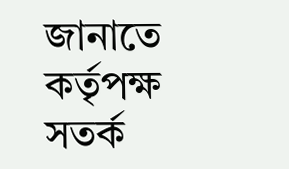জানাতে কর্তৃপক্ষ সতর্ক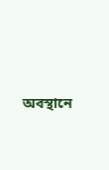অবস্থানে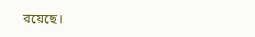রয়েছে।